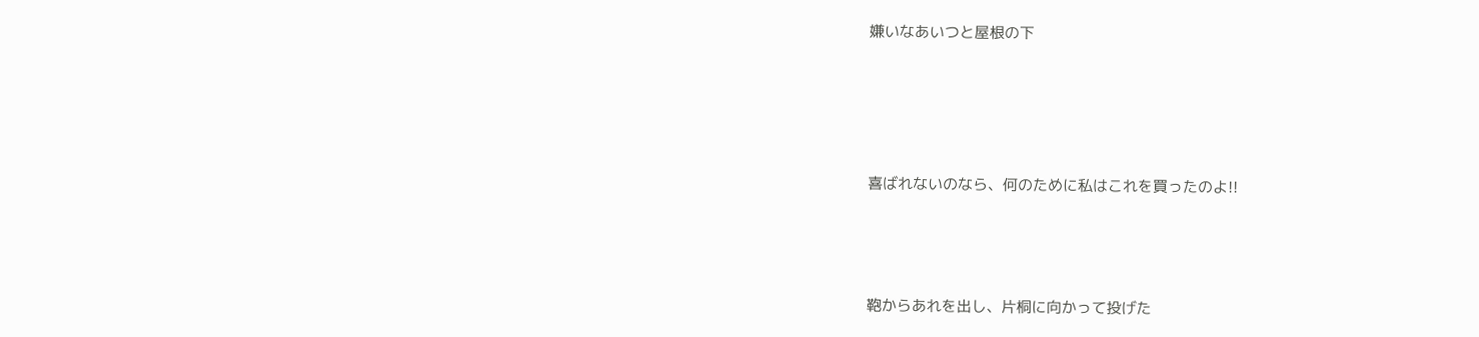嫌いなあいつと屋根の下




喜ばれないのなら、何のために私はこれを買ったのよ!!



鞄からあれを出し、片桐に向かって投げた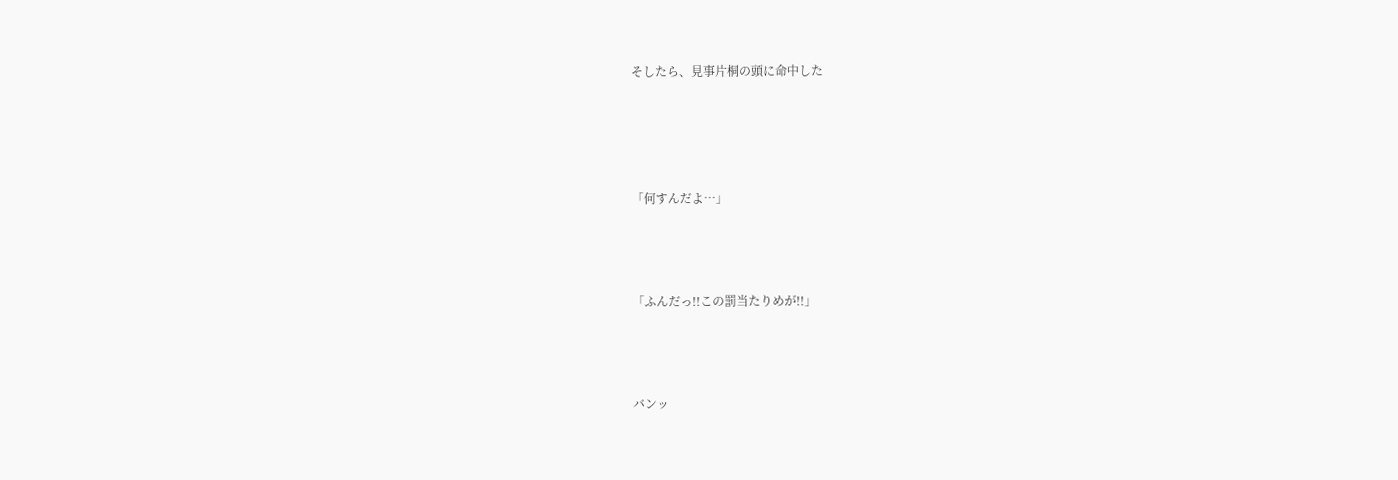そしたら、見事片桐の頭に命中した




「何すんだよ…」



「ふんだっ!!この罰当たりめが!!」



バンッ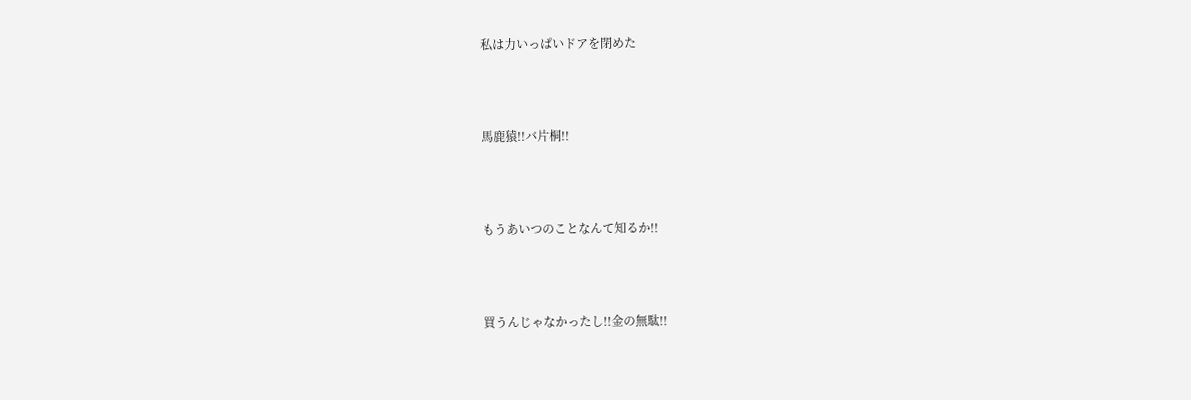私は力いっぱいドアを閉めた



馬鹿猿!!バ片桐!!



もうあいつのことなんて知るか!!



買うんじゃなかったし!!金の無駄!!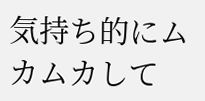気持ち的にムカムカして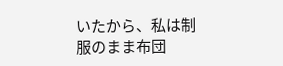いたから、私は制服のまま布団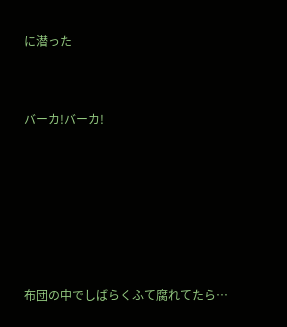に潜った



バーカ!バーカ!








布団の中でしばらくふて腐れてたら…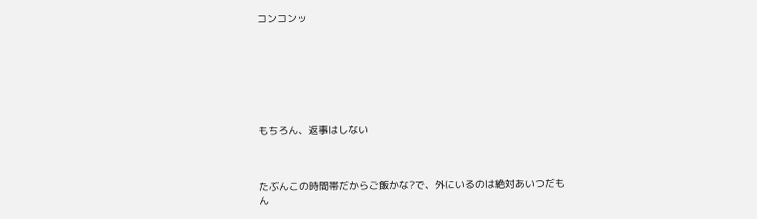コンコンッ







もちろん、返事はしない



たぶんこの時間帯だからご飯かな?で、外にいるのは絶対あいつだもん